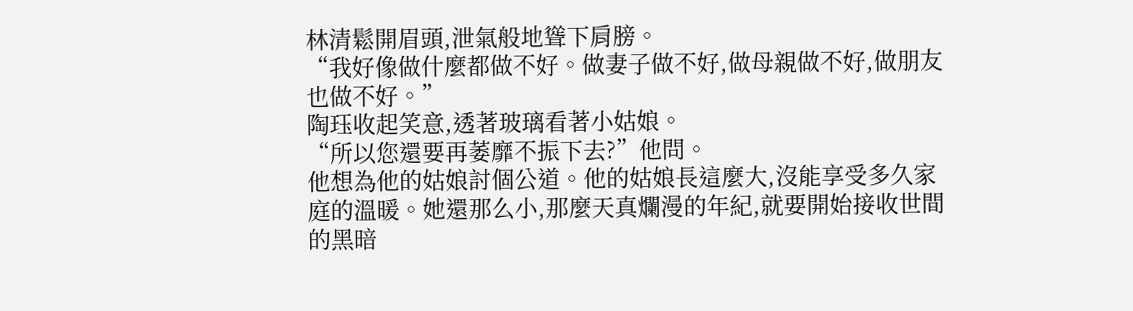林清鬆開眉頭,泄氣般地聳下肩膀。
“我好像做什麼都做不好。做妻子做不好,做母親做不好,做朋友也做不好。”
陶珏收起笑意,透著玻璃看著小姑娘。
“所以您還要再萎靡不振下去?”他問。
他想為他的姑娘討個公道。他的姑娘長這麼大,沒能享受多久家庭的溫暖。她還那么小,那麼天真爛漫的年紀,就要開始接收世間的黑暗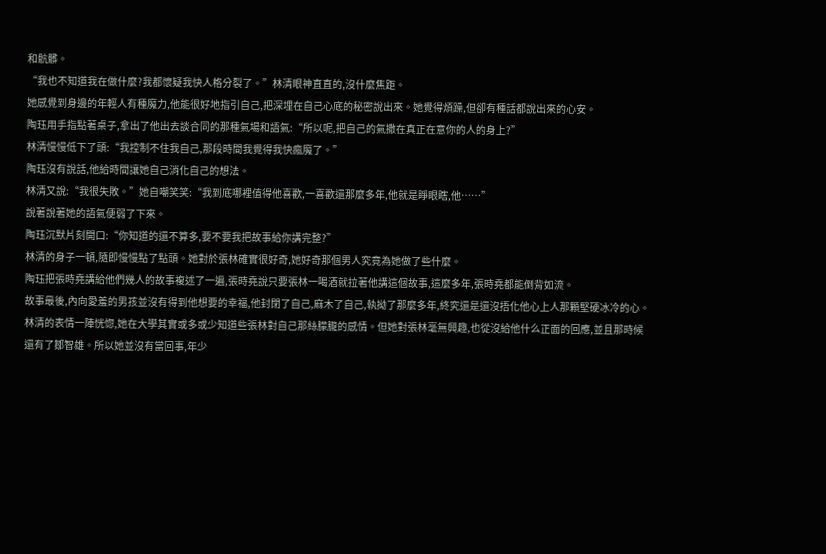和骯髒。
“我也不知道我在做什麼?我都懷疑我快人格分裂了。”林清眼神直直的,沒什麼焦距。
她感覺到身邊的年輕人有種魔力,他能很好地指引自己,把深埋在自己心底的秘密說出來。她覺得煩躁,但卻有種話都說出來的心安。
陶珏用手指點著桌子,拿出了他出去談合同的那種氣場和語氣:“所以呢,把自己的氣撒在真正在意你的人的身上?”
林清慢慢低下了頭:“我控制不住我自己,那段時間我覺得我快瘋魔了。”
陶珏沒有說話,他給時間讓她自己消化自己的想法。
林清又說:“我很失敗。”她自嘲笑笑:“我到底哪裡值得他喜歡,一喜歡還那麼多年,他就是睜眼瞎,他……”
說著說著她的語氣便弱了下來。
陶珏沉默片刻開口:“你知道的還不算多,要不要我把故事給你講完整?”
林清的身子一頓,隨即慢慢點了點頭。她對於張林確實很好奇,她好奇那個男人究竟為她做了些什麼。
陶珏把張時堯講給他們幾人的故事複述了一遍,張時堯說只要張林一喝酒就拉著他講這個故事,這麼多年,張時堯都能倒背如流。
故事最後,內向愛羞的男孩並沒有得到他想要的幸福,他封閉了自己,麻木了自己,執拗了那麼多年,終究還是還沒捂化他心上人那顆堅硬冰冷的心。
林清的表情一陣恍惚,她在大學其實或多或少知道些張林對自己那絲朦朧的感情。但她對張林毫無興趣,也從沒給他什么正面的回應,並且那時候還有了鄒智雄。所以她並沒有當回事,年少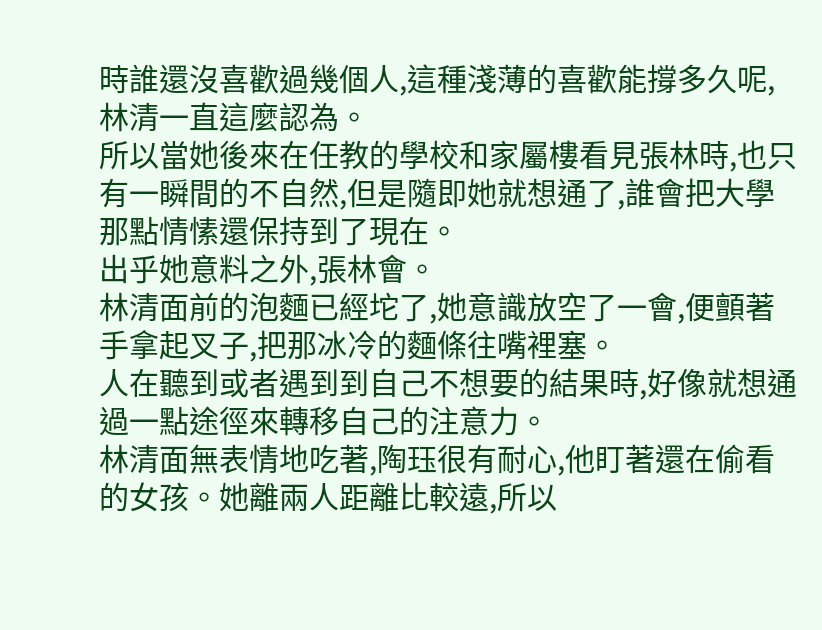時誰還沒喜歡過幾個人,這種淺薄的喜歡能撐多久呢,林清一直這麼認為。
所以當她後來在任教的學校和家屬樓看見張林時,也只有一瞬間的不自然,但是隨即她就想通了,誰會把大學那點情愫還保持到了現在。
出乎她意料之外,張林會。
林清面前的泡麵已經坨了,她意識放空了一會,便顫著手拿起叉子,把那冰冷的麵條往嘴裡塞。
人在聽到或者遇到到自己不想要的結果時,好像就想通過一點途徑來轉移自己的注意力。
林清面無表情地吃著,陶珏很有耐心,他盯著還在偷看的女孩。她離兩人距離比較遠,所以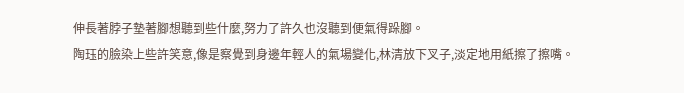伸長著脖子墊著腳想聽到些什麼,努力了許久也沒聽到便氣得跺腳。
陶珏的臉染上些許笑意,像是察覺到身邊年輕人的氣場變化,林清放下叉子,淡定地用紙擦了擦嘴。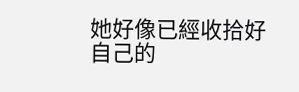她好像已經收拾好自己的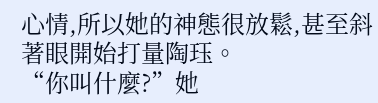心情,所以她的神態很放鬆,甚至斜著眼開始打量陶珏。
“你叫什麼?”她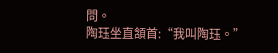問。
陶珏坐直頷首:“我叫陶珏。”